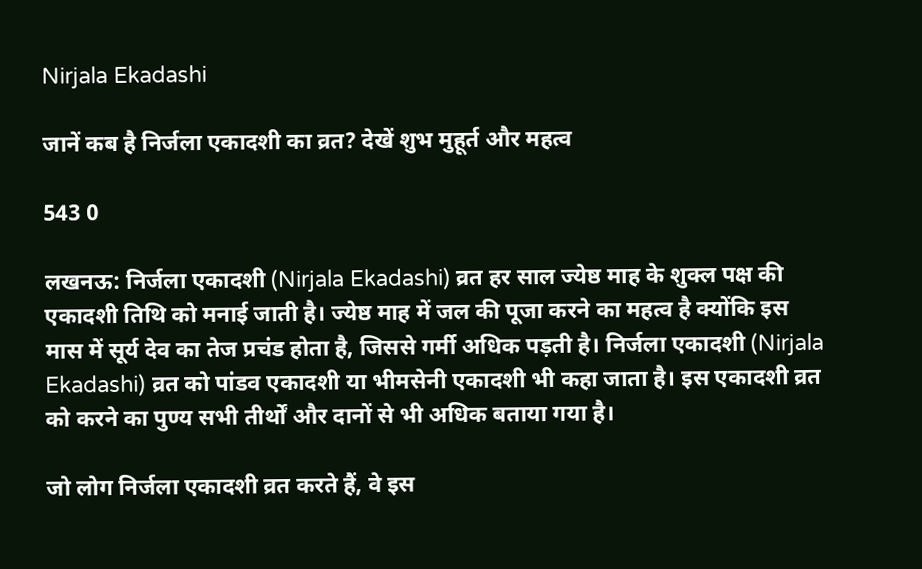Nirjala Ekadashi

जानें कब है निर्जला एकादशी का व्रत? देखें शुभ मुहूर्त और महत्व

543 0

लखनऊ: निर्जला एकादशी (Nirjala Ekadashi) व्रत हर साल ज्येष्ठ माह के शुक्ल पक्ष की एकादशी तिथि को मनाई जाती है। ज्येष्ठ माह में जल की पूजा करने का महत्व है क्योंकि इस मास में सूर्य देव का तेज प्रचंड होता है, जिससे गर्मी अधिक पड़ती है। निर्जला एकादशी (Nirjala Ekadashi) व्रत को पांडव एकादशी या भीमसेनी एकादशी भी कहा जाता है। इस एकादशी व्रत को करने का पुण्य सभी तीर्थों और दानों से भी अधिक बताया गया है।

जो लोग निर्जला एकादशी व्रत करते हैं, वे इस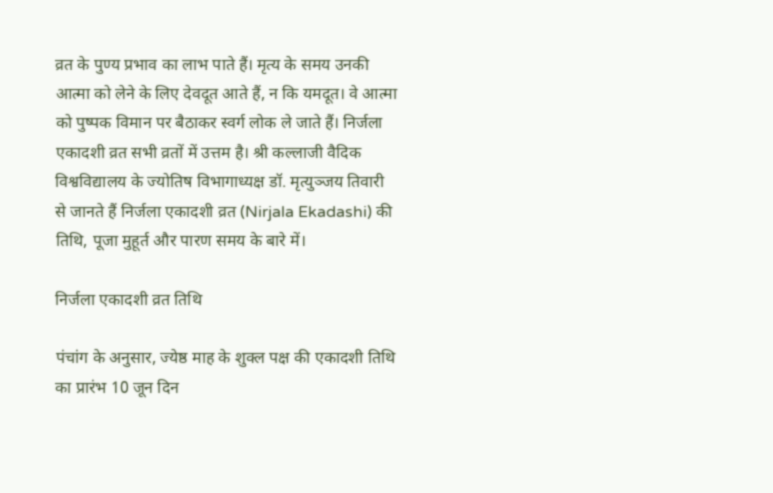व्रत के पुण्य प्रभाव का लाभ पाते हैं। मृत्य के समय उनकी आत्मा को लेने के लिए देवदूत आते हैं, न कि यमदूत। वे आत्मा को पुष्पक विमान पर बैठाकर स्वर्ग लोक ले जाते हैं। निर्जला एकादशी व्रत सभी व्रतों में उत्तम है। श्री कल्लाजी वैदिक विश्वविद्यालय के ज्योतिष विभागाध्यक्ष डॉ. मृत्युञ्जय तिवारी से जानते हैं निर्जला एकादशी व्रत (Nirjala Ekadashi) की तिथि, पूजा मुहूर्त और पारण समय के बारे में।

निर्जला एकादशी व्रत तिथि

पंचांग के अनुसार, ज्येष्ठ माह के शुक्ल पक्ष की एकादशी तिथि का प्रारंभ 10 जून दिन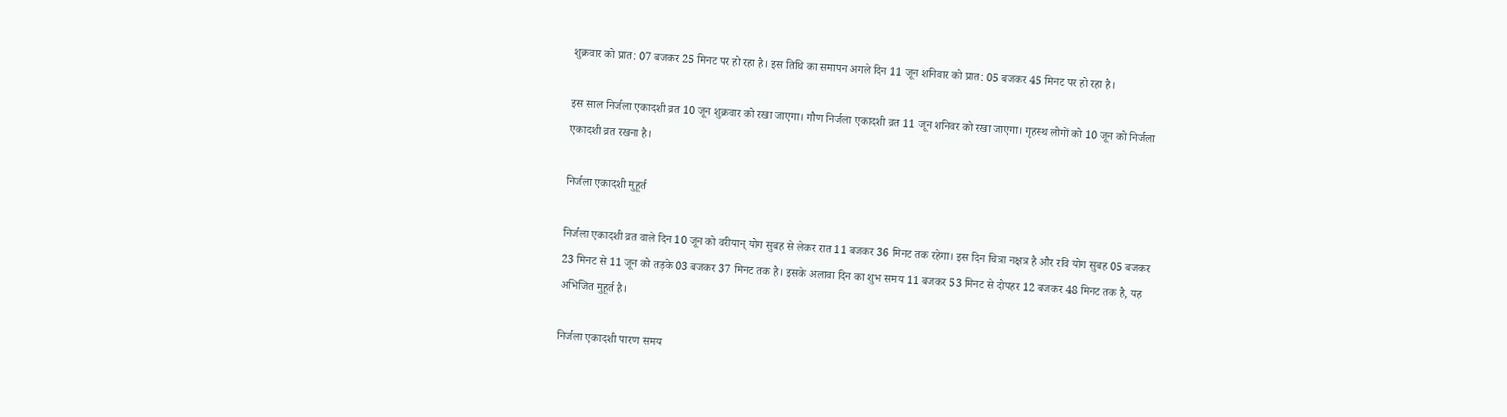शुक्रवार को प्रात: 07 बजकर 25 मिनट पर हो रहा है। इस तिथि का समापन अगले दिन 11 जून शनिवार को प्रात: 05 बजकर 45 मिनट पर हो रहा है।

इस साल निर्जला एकादशी व्रत 10 जून शुक्रवार को रखा जाएगा। गौण निर्जला एकादशी व्रत 11 जून शनिवर को रखा जाएगा। गृहस्थ लोगों को 10 जून को निर्जला एकादशी व्रत रखना है।

निर्जला एकादशी मुहूर्त

निर्जला एकादशी व्रत वाले दिन 10 जून को वरीयान् योग सुबह से लेकर रात 11 बजकर 36 मिनट तक रहेगा। इस दिन चित्रा नक्षत्र है और रवि योग सुबह 05 बजकर 23 मिनट से 11 जून को तड़के 03 बजकर 37 मिनट तक है। इसके अलावा दिन का शुभ समय 11 बजकर 53 मिनट से दोपहर 12 बजकर 48 मिनट तक है, यह अभिजित मुहूर्त है।

निर्जला एकादशी पारण समय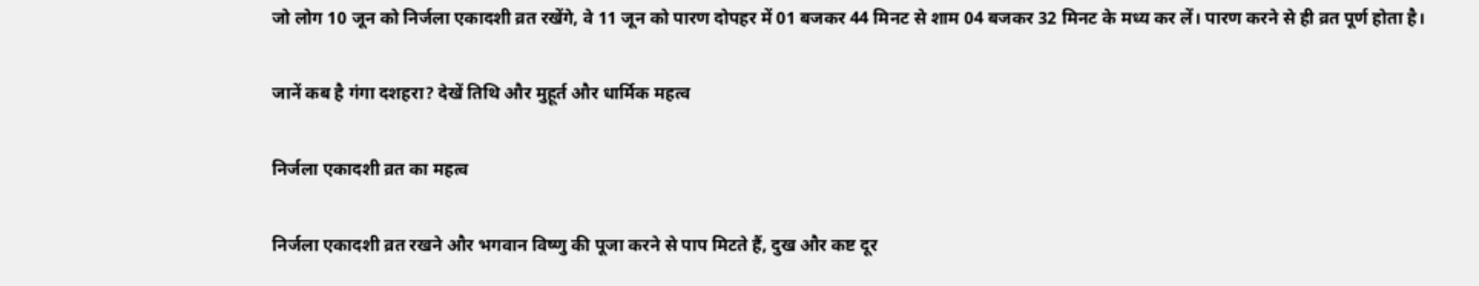जो लोग 10 जून को निर्जला एकादशी व्रत रखेंगे, वे 11 जून को पारण दोपहर में 01 बजकर 44 मिनट से शाम 04 बजकर 32 मिनट के मध्य कर लें। पारण करने से ही व्रत पूर्ण होता है।

जानें कब है गंगा दशहरा? देखें तिथि और मुहूर्त और धार्मिक महत्व

निर्जला एकादशी व्रत का महत्व

निर्जला एकादशी व्रत रखने और भगवान विष्णु की पूजा करने से पाप मिटते हैं, दुख और कष्ट दूर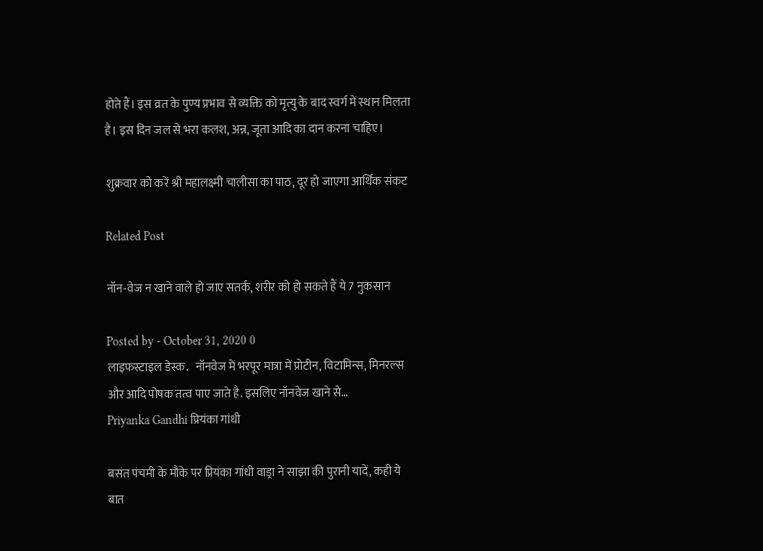होते हैं। इस व्रत के पुण्य प्रभाव से व्यक्ति को मृत्यु के बाद स्वर्ग में स्थान मिलता है। इस दिन जल से भरा कलश, अन्न, जूता आदि का दान करना चाहिए।

शुक्रवार को करें श्री महालक्ष्मी चालीसा का पाठ, दूर हो जाएगा आर्थिक संकट

Related Post

नॉन-वेज न खाने वाले हो जाए सतर्क, शरीर को हो सकते हैं ये 7 नुकसान

Posted by - October 31, 2020 0
लाइफस्टाइल डेस्क.   नॉनवेज में भरपूर मात्रा में प्रोटीन, विटामिन्स, मिनरल्स और आदि पोषक तत्व पाए जाते है. इसलिए नॉनवेज खाने से…
Priyanka Gandhi प्रियंका गांधी

बसंत पंचमी के मौके पर प्रियंका गांधी वाड्रा ने साझा की पुरानी यादें, कही ये बात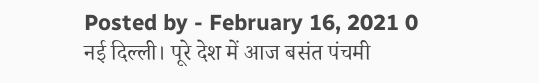Posted by - February 16, 2021 0
नई दिल्ली। पूरे देश में आज बसंत पंचमी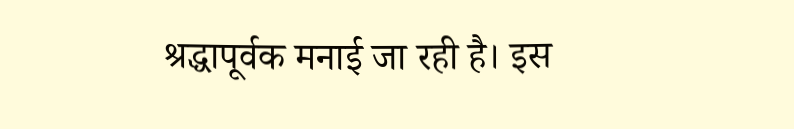श्रद्धापूर्वक मनाई जा रही है। इस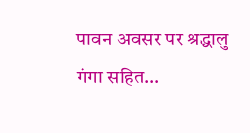पावन अवसर पर श्रद्धालु गंगा सहित…